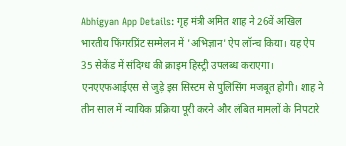Abhigyan App Details: गृह मंत्री अमित शाह ने 26वें अखिल भारतीय फिंगरप्रिंट सम्मेलन में 'अभिज्ञान' ऐप लॉन्च किया। यह ऐप 35 सेकेंड में संदिग्ध की क्राइम हिस्ट्री उपलब्ध कराएगा। एनएएफआईएस से जुड़े इस सिस्टम से पुलिसिंग मजबूत होगी। शाह ने तीन साल में न्यायिक प्रक्रिया पूरी करने और लंबित मामलों के निपटारे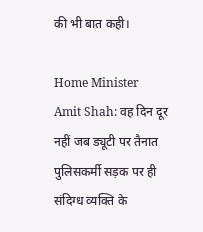की भी बात कही।

Home Minister Amit Shah: वह दिन दूर नहीं जब ड्यूटी पर तैनात पुलिसकर्मी सड़क पर ही संदिग्ध व्यक्ति के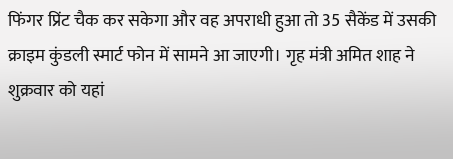फिंगर प्रिंट चैक कर सकेगा और वह अपराधी हुआ तो 35 सैकेंड में उसकी क्राइम कुंडली स्मार्ट फोन में सामने आ जाएगी। गृह मंत्री अमित शाह ने शुक्रवार को यहां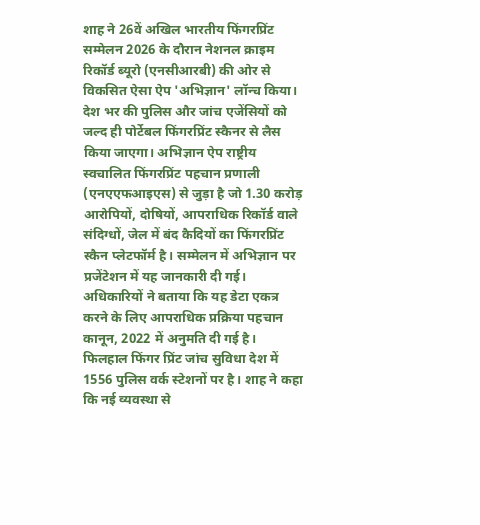शाह ने 26वें अखिल भारतीय फिंगरप्रिंट सम्मेलन 2026 के दौरान नेशनल क्राइम रिकॉर्ड ब्यूरो (एनसीआरबी) की ओर से विकसित ऐसा ऐप 'अभिज्ञान' लॉन्च किया। देश भर की पुलिस और जांच एजेंसियों को जल्द ही पोर्टेबल फिंगरप्रिंट स्कैनर से लैस किया जाएगा। अभिज्ञान ऐप राष्ट्रीय स्वचालित फिंगरप्रिंट पहचान प्रणाली (एनएएफआइएस) से जुड़ा है जो 1.30 करोड़ आरोपियों, दोषियों, आपराधिक रिकॉर्ड वाले संदिग्धों, जेल में बंद कैदियों का फिंगरप्रिंट स्कैन प्लेटफॉर्म है। सम्मेलन में अभिज्ञान पर प्रजेंटेशन में यह जानकारी दी गई। अधिकारियों ने बताया कि यह डेटा एकत्र करने के लिए आपराधिक प्रक्रिया पहचान कानून, 2022 में अनुमति दी गई है। फिलहाल फिंगर प्रिंट जांच सुविधा देश में 1556 पुलिस वर्क स्टेशनों पर है। शाह ने कहा कि नई व्यवस्था से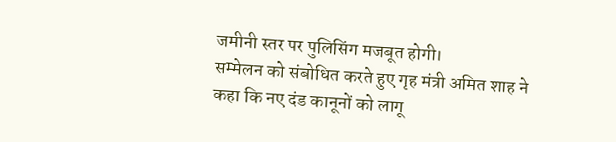जमीनी स्तर पर पुलिसिंग मजबूत होगी।
सम्मेलन को संबोधित करते हुए गृह मंत्री अमित शाह ने कहा कि नए दंड कानूनों को लागू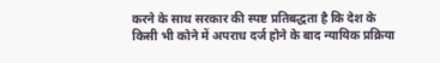करने के साथ सरकार की स्पष्ट प्रतिबद्धता है कि देश के किसी भी कोने में अपराध दर्ज होने के बाद न्यायिक प्रक्रिया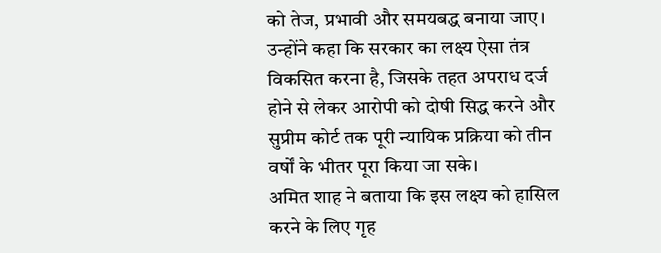को तेज, प्रभावी और समयबद्ध बनाया जाए। उन्होंने कहा कि सरकार का लक्ष्य ऐसा तंत्र विकसित करना है, जिसके तहत अपराध दर्ज होने से लेकर आरोपी को दोषी सिद्ध करने और सुप्रीम कोर्ट तक पूरी न्यायिक प्रक्रिया को तीन वर्षों के भीतर पूरा किया जा सके।
अमित शाह ने बताया कि इस लक्ष्य को हासिल करने के लिए गृह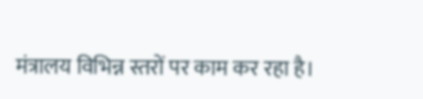मंत्रालय विभिन्न स्तरों पर काम कर रहा है।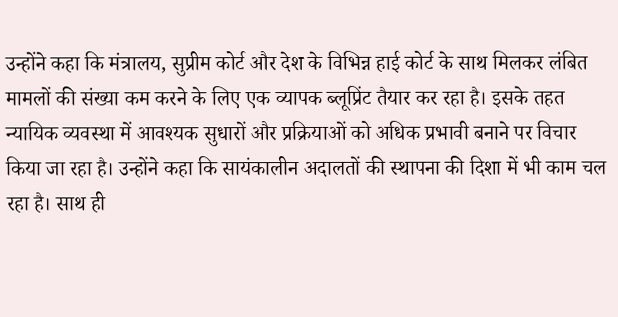उन्होंने कहा कि मंत्रालय, सुप्रीम कोर्ट और देश के विभिन्न हाई कोर्ट के साथ मिलकर लंबित मामलों की संख्या कम करने के लिए एक व्यापक ब्लूप्रिंट तैयार कर रहा है। इसके तहत न्यायिक व्यवस्था में आवश्यक सुधारों और प्रक्रियाओं को अधिक प्रभावी बनाने पर विचार किया जा रहा है। उन्होंने कहा कि सायंकालीन अदालतों की स्थापना की दिशा में भी काम चल रहा है। साथ ही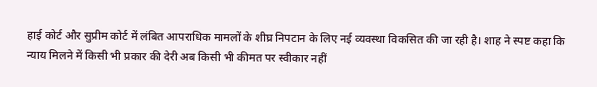हाई कोर्ट और सुप्रीम कोर्ट में लंबित आपराधिक मामलों के शीघ्र निपटान के लिए नई व्यवस्था विकसित की जा रही है। शाह ने स्पष्ट कहा कि न्याय मिलने में किसी भी प्रकार की देरी अब किसी भी कीमत पर स्वीकार नहीं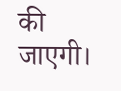की जाएगी।